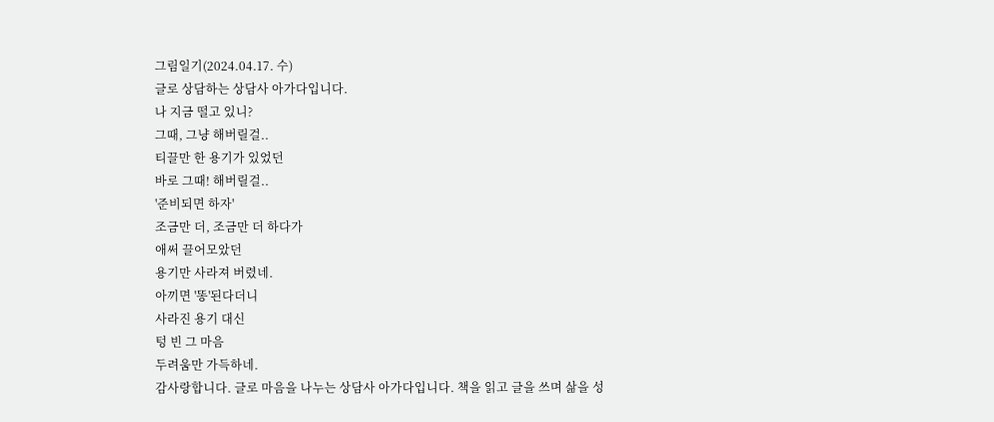그림일기(2024.04.17. 수)
글로 상담하는 상담사 아가다입니다.
나 지금 떨고 있니?
그때, 그냥 해버릴걸..
티끌만 한 용기가 있었던
바로 그때! 해버릴걸..
'준비되면 하자'
조금만 더, 조금만 더 하다가
애써 끌어모았던
용기만 사라져 버렸네.
아끼면 '똥'된다더니
사라진 용기 대신
텅 빈 그 마음
두려움만 가득하네.
감사랑합니다. 글로 마음을 나누는 상담사 아가다입니다. 책을 읽고 글을 쓰며 삶을 성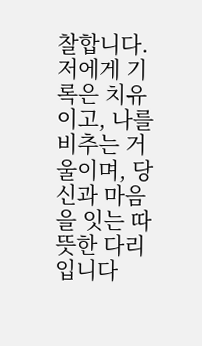찰합니다. 저에게 기록은 치유이고, 나를 비추는 거울이며, 당신과 마음을 잇는 따뜻한 다리입니다